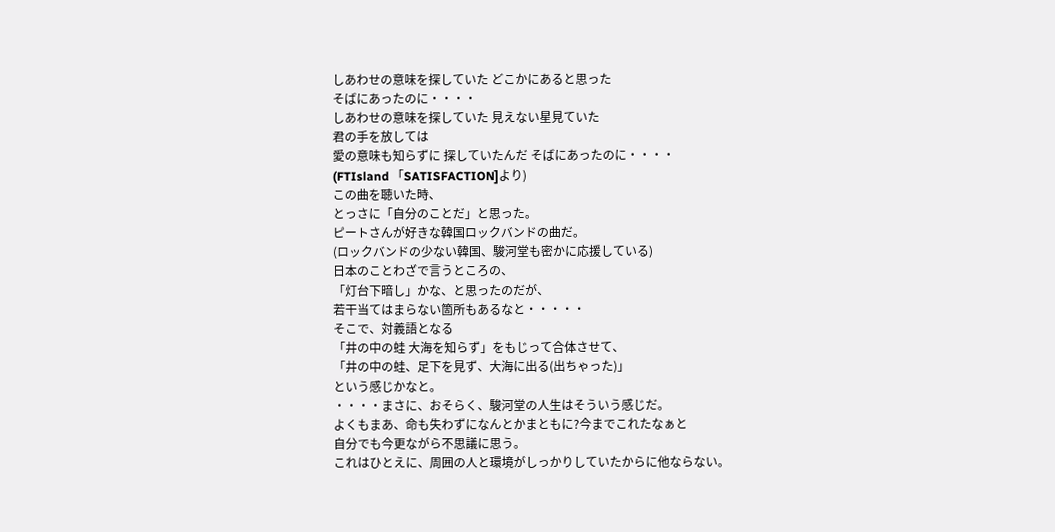しあわせの意味を探していた どこかにあると思った
そばにあったのに・・・・
しあわせの意味を探していた 見えない星見ていた
君の手を放しては
愛の意味も知らずに 探していたんだ そばにあったのに・・・・
(FTIsland 「SATISFACTION]より)
この曲を聴いた時、
とっさに「自分のことだ」と思った。
ピートさんが好きな韓国ロックバンドの曲だ。
(ロックバンドの少ない韓国、駿河堂も密かに応援している)
日本のことわざで言うところの、
「灯台下暗し」かな、と思ったのだが、
若干当てはまらない箇所もあるなと・・・・・
そこで、対義語となる
「井の中の蛙 大海を知らず」をもじって合体させて、
「井の中の蛙、足下を見ず、大海に出る(出ちゃった)」
という感じかなと。
・・・・まさに、おそらく、駿河堂の人生はそういう感じだ。
よくもまあ、命も失わずになんとかまともに?今までこれたなぁと
自分でも今更ながら不思議に思う。
これはひとえに、周囲の人と環境がしっかりしていたからに他ならない。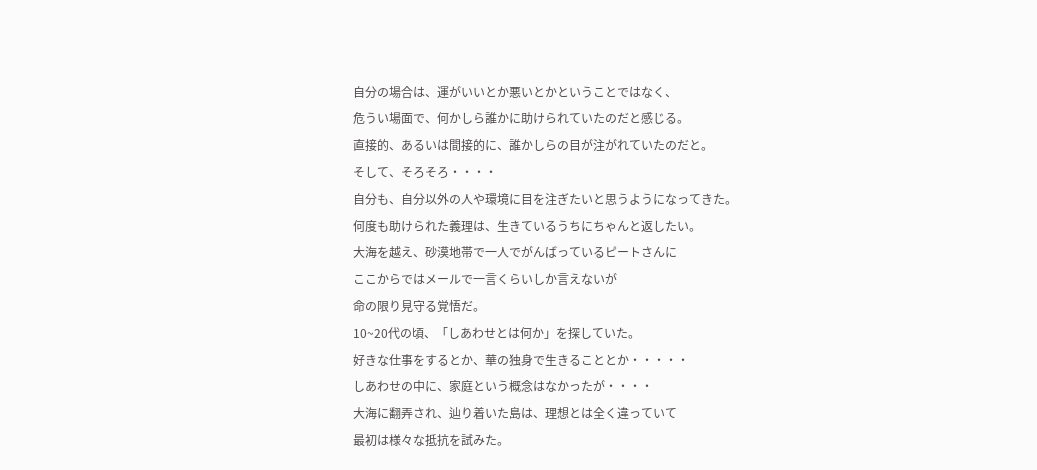自分の場合は、運がいいとか悪いとかということではなく、
危うい場面で、何かしら誰かに助けられていたのだと感じる。
直接的、あるいは間接的に、誰かしらの目が注がれていたのだと。
そして、そろそろ・・・・
自分も、自分以外の人や環境に目を注ぎたいと思うようになってきた。
何度も助けられた義理は、生きているうちにちゃんと返したい。
大海を越え、砂漠地帯で一人でがんばっているピートさんに
ここからではメールで一言くらいしか言えないが
命の限り見守る覚悟だ。
10~20代の頃、「しあわせとは何か」を探していた。
好きな仕事をするとか、華の独身で生きることとか・・・・・
しあわせの中に、家庭という概念はなかったが・・・・
大海に翻弄され、辿り着いた島は、理想とは全く違っていて
最初は様々な抵抗を試みた。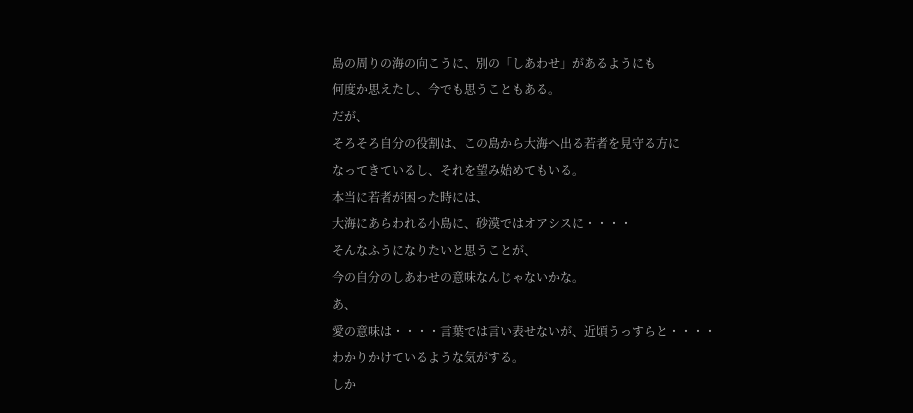島の周りの海の向こうに、別の「しあわせ」があるようにも
何度か思えたし、今でも思うこともある。
だが、
そろそろ自分の役割は、この島から大海へ出る若者を見守る方に
なってきているし、それを望み始めてもいる。
本当に若者が困った時には、
大海にあらわれる小島に、砂漠ではオアシスに・・・・
そんなふうになりたいと思うことが、
今の自分のしあわせの意味なんじゃないかな。
あ、
愛の意味は・・・・言葉では言い表せないが、近頃うっすらと・・・・
わかりかけているような気がする。
しか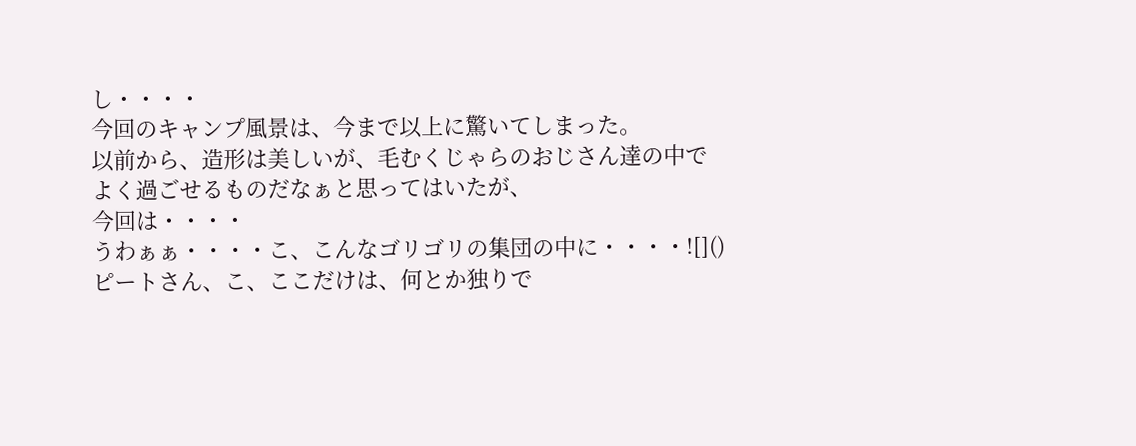し・・・・
今回のキャンプ風景は、今まで以上に驚いてしまった。
以前から、造形は美しいが、毛むくじゃらのおじさん達の中で
よく過ごせるものだなぁと思ってはいたが、
今回は・・・・
うわぁぁ・・・・こ、こんなゴリゴリの集団の中に・・・・![]()
ピートさん、こ、ここだけは、何とか独りで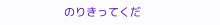のりきってくだ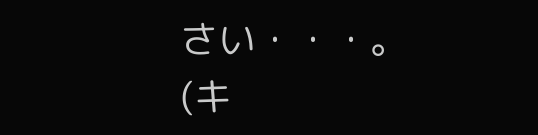さい・・・。
(キ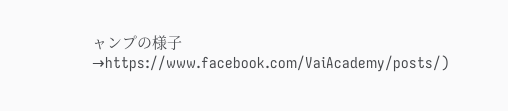ャンプの様子→https://www.facebook.com/VaiAcademy/posts/)